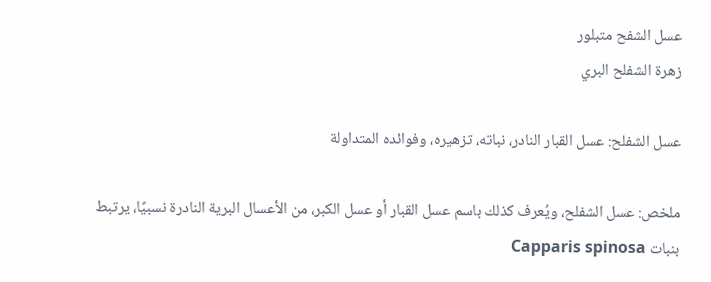عسل الشفح متبلور
زهرة الشفلح البري

عسل الشفلح: عسل القبار النادر، نباته، تزهيره، وفوائده المتداولة

ملخص: عسل الشفلح، ويُعرف كذلك باسم عسل القبار أو عسل الكبر، من الأعسال البرية النادرة نسبيًا، يرتبط بنبات Capparis spinosa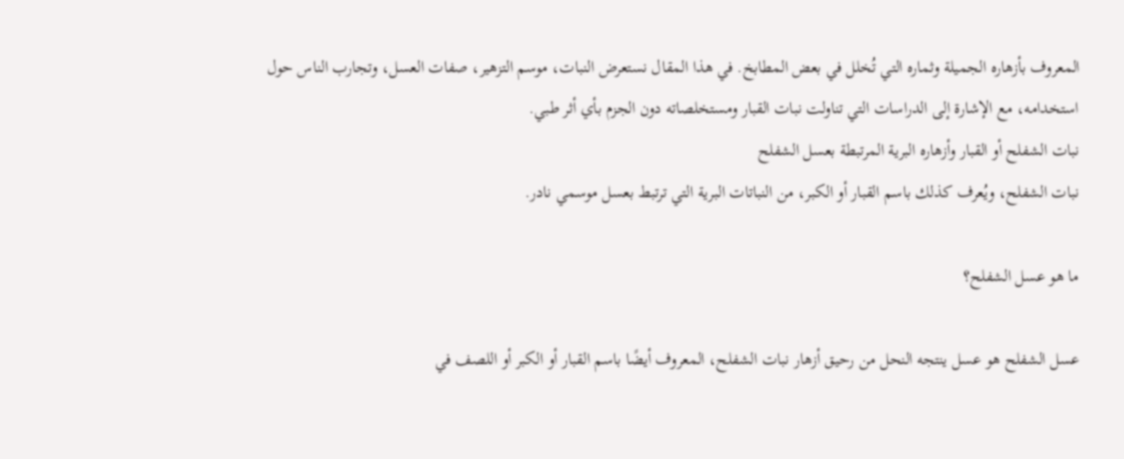المعروف بأزهاره الجميلة وثماره التي تُخلل في بعض المطابخ. في هذا المقال نستعرض النبات، موسم التزهير، صفات العسل، وتجارب الناس حول استخدامه، مع الإشارة إلى الدراسات التي تناولت نبات القبار ومستخلصاته دون الجزم بأي أثر طبي.
نبات الشفلح أو القبار وأزهاره البرية المرتبطة بعسل الشفلح
نبات الشفلح، ويُعرف كذلك باسم القبار أو الكبر، من النباتات البرية التي ترتبط بعسل موسمي نادر.

ما هو عسل الشفلح؟

عسل الشفلح هو عسل ينتجه النحل من رحيق أزهار نبات الشفلح، المعروف أيضًا باسم القبار أو الكبر أو اللصف في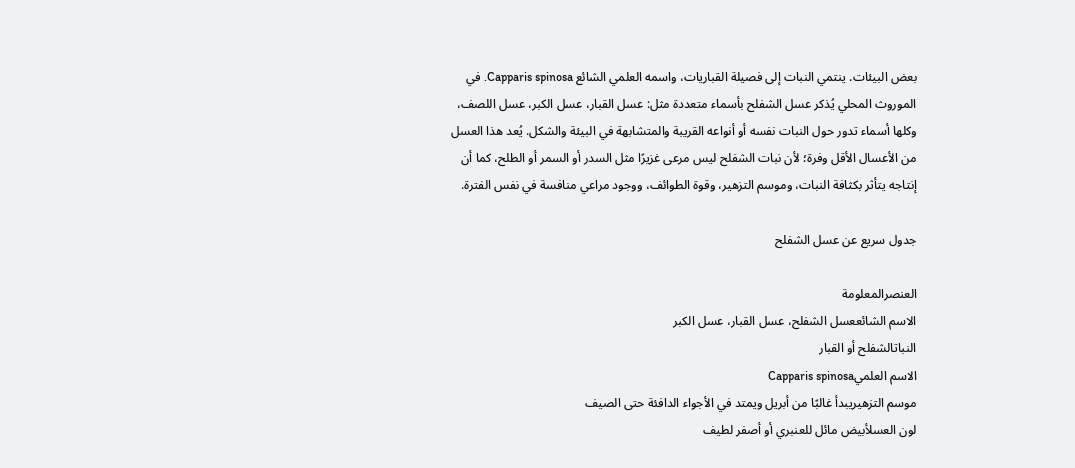بعض البيئات. ينتمي النبات إلى فصيلة القباريات، واسمه العلمي الشائع Capparis spinosa. في الموروث المحلي يُذكر عسل الشفلح بأسماء متعددة مثل: عسل القبار، عسل الكبر، عسل اللصف، وكلها أسماء تدور حول النبات نفسه أو أنواعه القريبة والمتشابهة في البيئة والشكل. يُعد هذا العسل من الأعسال الأقل وفرة؛ لأن نبات الشفلح ليس مرعى غزيرًا مثل السدر أو السمر أو الطلح، كما أن إنتاجه يتأثر بكثافة النبات، وموسم التزهير، وقوة الطوائف، ووجود مراعي منافسة في نفس الفترة.

جدول سريع عن عسل الشفلح

العنصرالمعلومة
الاسم الشائععسل الشفلح، عسل القبار، عسل الكبر
النباتالشفلح أو القبار
الاسم العلميCapparis spinosa
موسم التزهيريبدأ غالبًا من أبريل ويمتد في الأجواء الدافئة حتى الصيف
لون العسلأبيض مائل للعنبري أو أصفر لطيف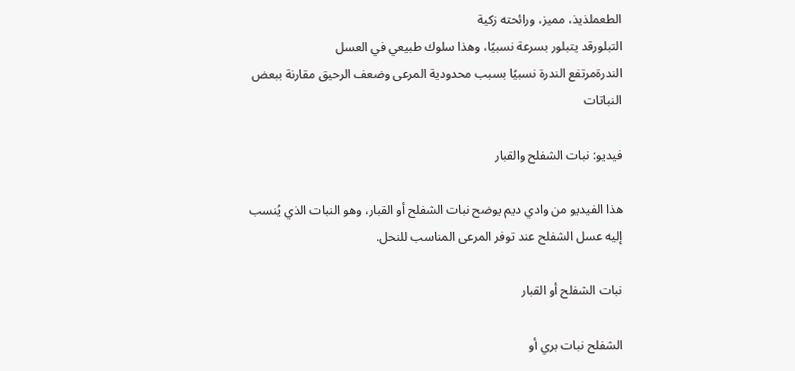الطعملذيذ، مميز، ورائحته زكية
التبلورقد يتبلور بسرعة نسبيًا، وهذا سلوك طبيعي في العسل
الندرةمرتفع الندرة نسبيًا بسبب محدودية المرعى وضعف الرحيق مقارنة ببعض النباتات

فيديو: نبات الشفلح والقبار

هذا الفيديو من وادي ديم يوضح نبات الشفلح أو القبار، وهو النبات الذي يُنسب إليه عسل الشفلح عند توفر المرعى المناسب للنحل.

نبات الشفلح أو القبار

الشفلح نبات بري أو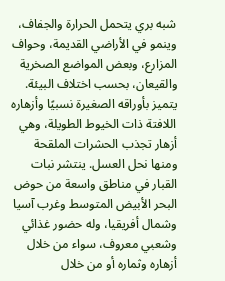شبه بري يتحمل الحرارة والجفاف، وينمو في الأراضي القديمة، وحواف المزارع، وبعض المواضع الصخرية والقيعان، بحسب اختلاف البيئة. يتميز بأوراقه الصغيرة نسبيًا وأزهاره اللافتة ذات الخيوط الطويلة، وهي أزهار تجذب الحشرات الملقحة ومنها نحل العسل. ينتشر نبات القبار في مناطق واسعة من حوض البحر الأبيض المتوسط وغرب آسيا وشمال أفريقيا، وله حضور غذائي وشعبي معروف، سواء من خلال أزهاره وثماره أو من خلال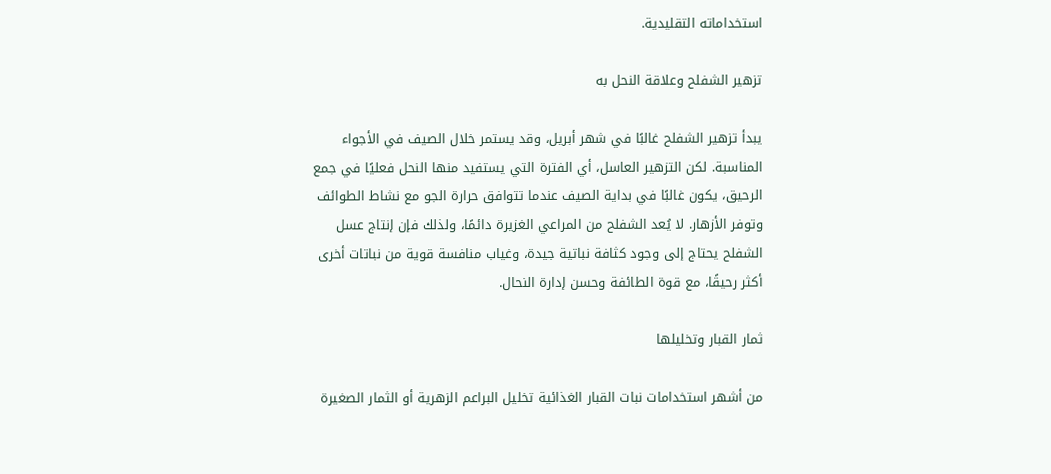استخداماته التقليدية.

تزهير الشفلح وعلاقة النحل به

يبدأ تزهير الشفلح غالبًا في شهر أبريل، وقد يستمر خلال الصيف في الأجواء المناسبة. لكن التزهير العاسل، أي الفترة التي يستفيد منها النحل فعليًا في جمع الرحيق، يكون غالبًا في بداية الصيف عندما تتوافق حرارة الجو مع نشاط الطوائف وتوفر الأزهار. لا يُعد الشفلح من المراعي الغزيرة دائمًا، ولذلك فإن إنتاج عسل الشفلح يحتاج إلى وجود كثافة نباتية جيدة، وغياب منافسة قوية من نباتات أخرى أكثر رحيقًا، مع قوة الطائفة وحسن إدارة النحال.

ثمار القبار وتخليلها

من أشهر استخدامات نبات القبار الغذائية تخليل البراعم الزهرية أو الثمار الصغيرة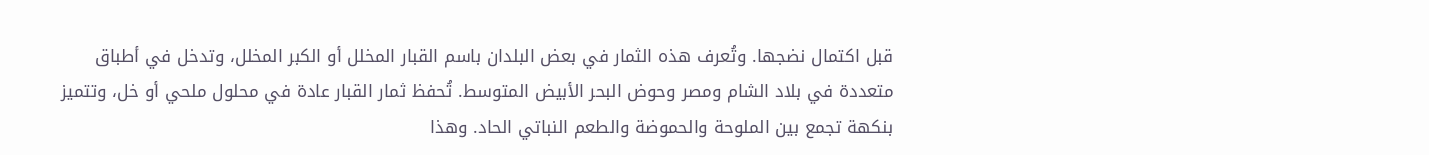قبل اكتمال نضجها. وتُعرف هذه الثمار في بعض البلدان باسم القبار المخلل أو الكبر المخلل، وتدخل في أطباق متعددة في بلاد الشام ومصر وحوض البحر الأبيض المتوسط. تُحفظ ثمار القبار عادة في محلول ملحي أو خل، وتتميز بنكهة تجمع بين الملوحة والحموضة والطعم النباتي الحاد. وهذا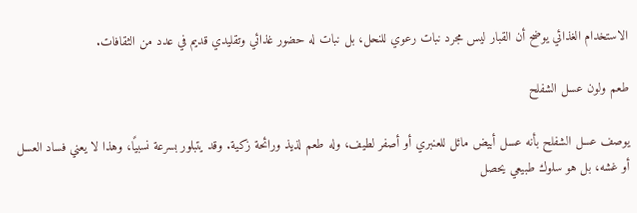الاستخدام الغذائي يوضح أن القبار ليس مجرد نبات رعوي للنحل، بل نبات له حضور غذائي وتقليدي قديم في عدد من الثقافات.

طعم ولون عسل الشفلح

يوصف عسل الشفلح بأنه عسل أبيض مائل للعنبري أو أصفر لطيف، وله طعم لذيذ ورائحة زكية. وقد يتبلور بسرعة نسبيًا، وهذا لا يعني فساد العسل أو غشه، بل هو سلوك طبيعي يحصل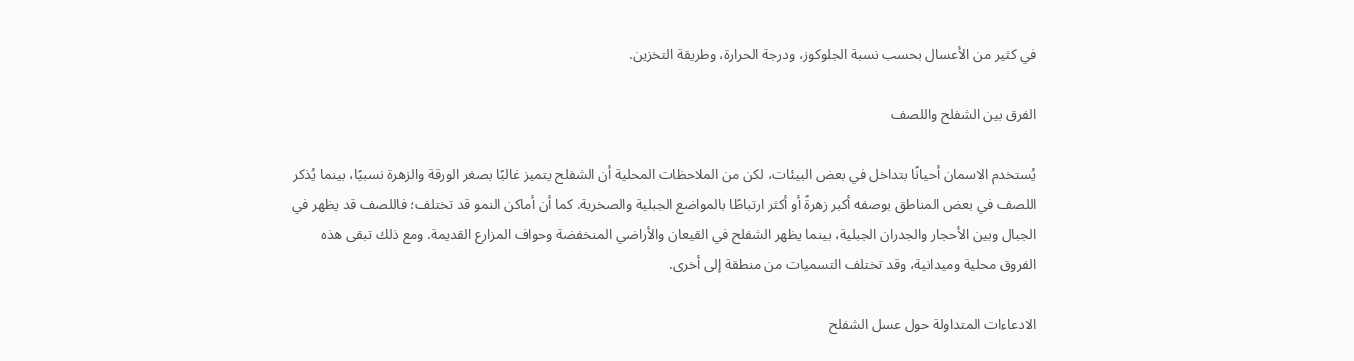في كثير من الأعسال بحسب نسبة الجلوكوز، ودرجة الحرارة، وطريقة التخزين.

الفرق بين الشفلح واللصف

يُستخدم الاسمان أحيانًا بتداخل في بعض البيئات، لكن من الملاحظات المحلية أن الشفلح يتميز غالبًا بصغر الورقة والزهرة نسبيًا، بينما يُذكر اللصف في بعض المناطق بوصفه أكبر زهرةً أو أكثر ارتباطًا بالمواضع الجبلية والصخرية. كما أن أماكن النمو قد تختلف؛ فاللصف قد يظهر في الجبال وبين الأحجار والجدران الجبلية، بينما يظهر الشفلح في القيعان والأراضي المنخفضة وحواف المزارع القديمة. ومع ذلك تبقى هذه الفروق محلية وميدانية، وقد تختلف التسميات من منطقة إلى أخرى.

الادعاءات المتداولة حول عسل الشفلح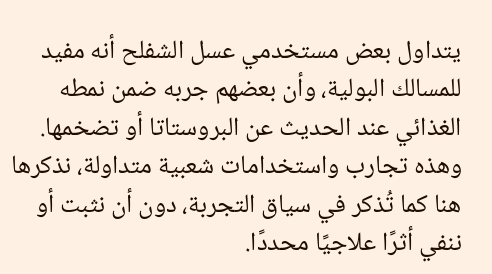يتداول بعض مستخدمي عسل الشفلح أنه مفيد للمسالك البولية، وأن بعضهم جربه ضمن نمطه الغذائي عند الحديث عن البروستاتا أو تضخمها. وهذه تجارب واستخدامات شعبية متداولة، نذكرها هنا كما تُذكر في سياق التجربة، دون أن نثبت أو ننفي أثرًا علاجيًا محددًا.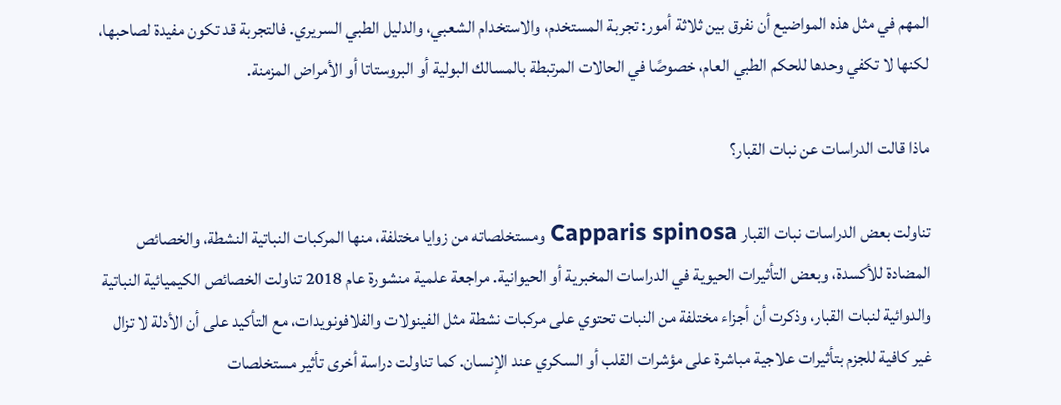المهم في مثل هذه المواضيع أن نفرق بين ثلاثة أمور: تجربة المستخدم، والاستخدام الشعبي، والدليل الطبي السريري. فالتجربة قد تكون مفيدة لصاحبها، لكنها لا تكفي وحدها للحكم الطبي العام، خصوصًا في الحالات المرتبطة بالمسالك البولية أو البروستاتا أو الأمراض المزمنة.

ماذا قالت الدراسات عن نبات القبار؟

تناولت بعض الدراسات نبات القبار Capparis spinosa ومستخلصاته من زوايا مختلفة، منها المركبات النباتية النشطة، والخصائص المضادة للأكسدة، وبعض التأثيرات الحيوية في الدراسات المخبرية أو الحيوانية. مراجعة علمية منشورة عام 2018 تناولت الخصائص الكيميائية النباتية والدوائية لنبات القبار، وذكرت أن أجزاء مختلفة من النبات تحتوي على مركبات نشطة مثل الفينولات والفلافونويدات، مع التأكيد على أن الأدلة لا تزال غير كافية للجزم بتأثيرات علاجية مباشرة على مؤشرات القلب أو السكري عند الإنسان. كما تناولت دراسة أخرى تأثير مستخلصات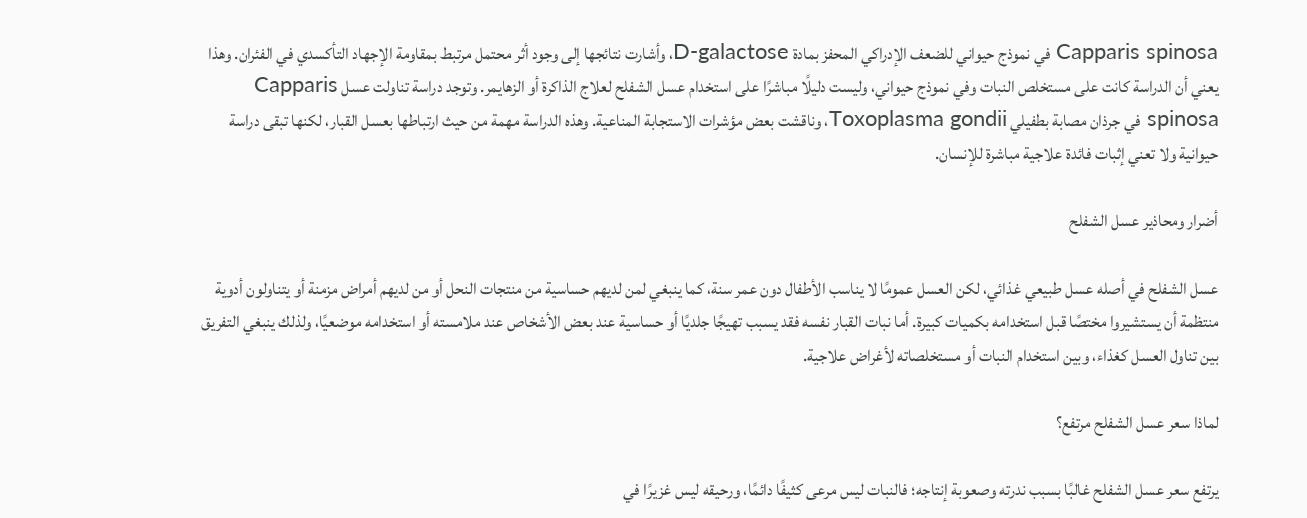Capparis spinosa في نموذج حيواني للضعف الإدراكي المحفز بمادة D-galactose، وأشارت نتائجها إلى وجود أثر محتمل مرتبط بمقاومة الإجهاد التأكسدي في الفئران. وهذا يعني أن الدراسة كانت على مستخلص النبات وفي نموذج حيواني، وليست دليلًا مباشرًا على استخدام عسل الشفلح لعلاج الذاكرة أو الزهايمر. وتوجد دراسة تناولت عسل Capparis spinosa في جرذان مصابة بطفيلي Toxoplasma gondii، وناقشت بعض مؤشرات الاستجابة المناعية. وهذه الدراسة مهمة من حيث ارتباطها بعسل القبار، لكنها تبقى دراسة حيوانية ولا تعني إثبات فائدة علاجية مباشرة للإنسان.

أضرار ومحاذير عسل الشفلح

عسل الشفلح في أصله عسل طبيعي غذائي، لكن العسل عمومًا لا يناسب الأطفال دون عمر سنة، كما ينبغي لمن لديهم حساسية من منتجات النحل أو من لديهم أمراض مزمنة أو يتناولون أدوية منتظمة أن يستشيروا مختصًا قبل استخدامه بكميات كبيرة. أما نبات القبار نفسه فقد يسبب تهيجًا جلديًا أو حساسية عند بعض الأشخاص عند ملامسته أو استخدامه موضعيًا، ولذلك ينبغي التفريق بين تناول العسل كغذاء، وبين استخدام النبات أو مستخلصاته لأغراض علاجية.

لماذا سعر عسل الشفلح مرتفع؟

يرتفع سعر عسل الشفلح غالبًا بسبب ندرته وصعوبة إنتاجه؛ فالنبات ليس مرعى كثيفًا دائمًا، ورحيقه ليس غزيرًا في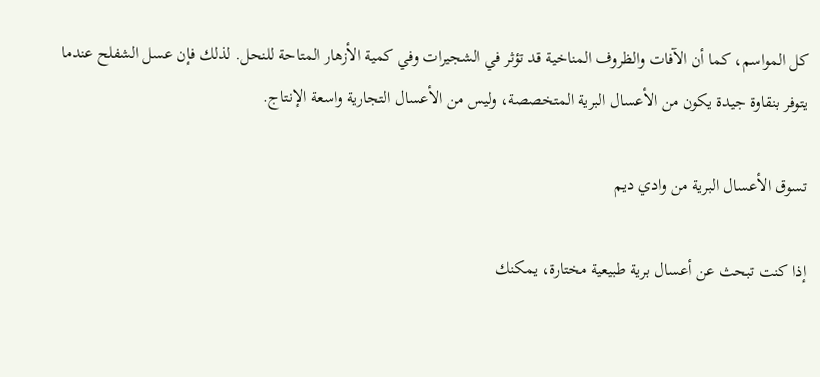كل المواسم، كما أن الآفات والظروف المناخية قد تؤثر في الشجيرات وفي كمية الأزهار المتاحة للنحل. لذلك فإن عسل الشفلح عندما يتوفر بنقاوة جيدة يكون من الأعسال البرية المتخصصة، وليس من الأعسال التجارية واسعة الإنتاج.

تسوق الأعسال البرية من وادي ديم

إذا كنت تبحث عن أعسال برية طبيعية مختارة، يمكنك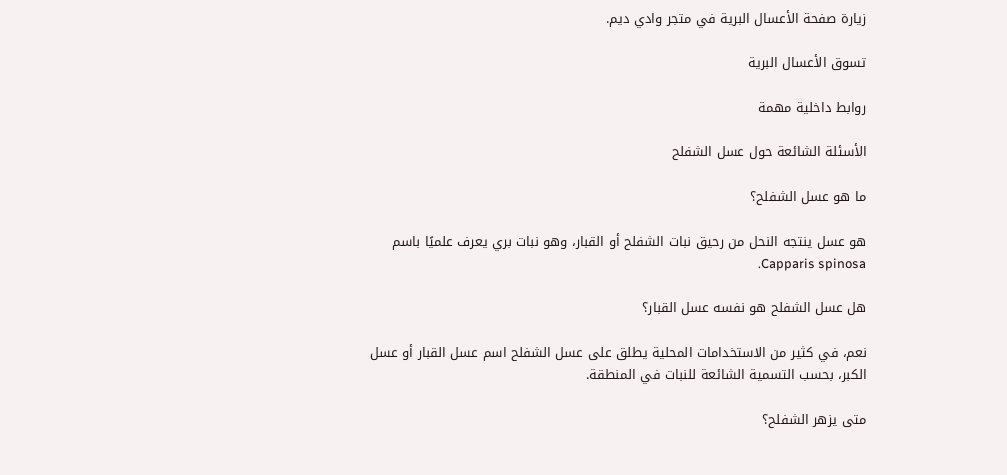زيارة صفحة الأعسال البرية في متجر وادي ديم.

تسوق الأعسال البرية

روابط داخلية مهمة

الأسئلة الشائعة حول عسل الشفلح

ما هو عسل الشفلح؟

هو عسل ينتجه النحل من رحيق نبات الشفلح أو القبار، وهو نبات بري يعرف علميًا باسم Capparis spinosa.

هل عسل الشفلح هو نفسه عسل القبار؟

نعم، في كثير من الاستخدامات المحلية يطلق على عسل الشفلح اسم عسل القبار أو عسل الكبر، بحسب التسمية الشائعة للنبات في المنطقة.

متى يزهر الشفلح؟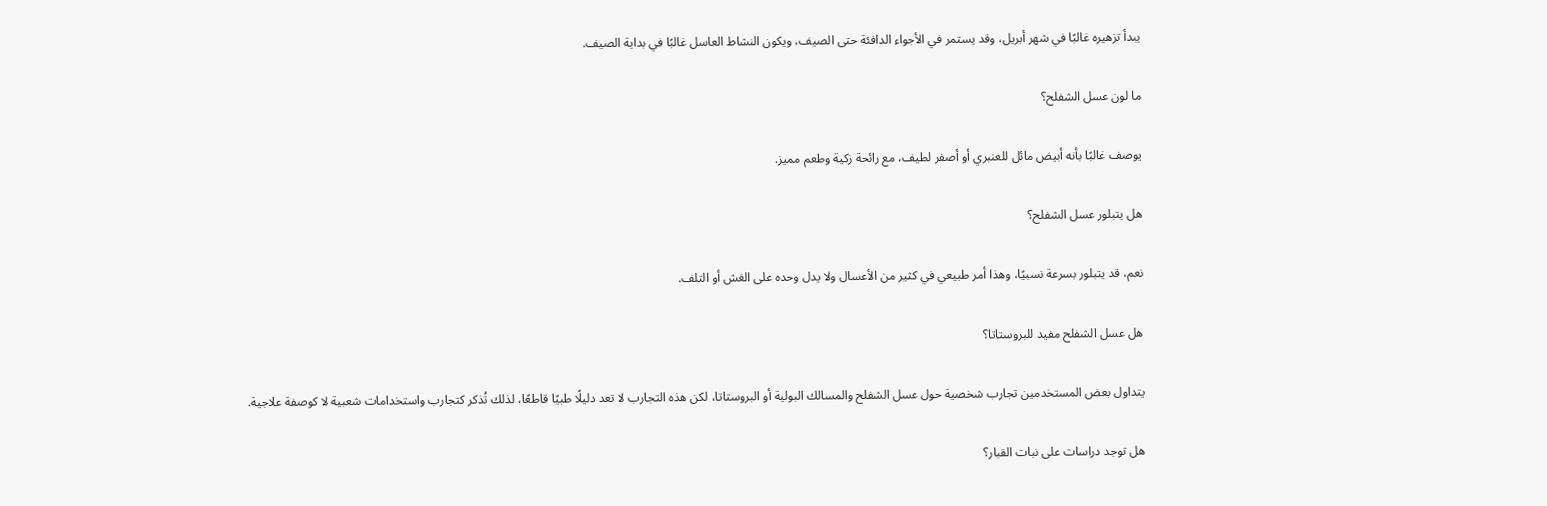يبدأ تزهيره غالبًا في شهر أبريل، وقد يستمر في الأجواء الدافئة حتى الصيف، ويكون النشاط العاسل غالبًا في بداية الصيف.

ما لون عسل الشفلح؟

يوصف غالبًا بأنه أبيض مائل للعنبري أو أصفر لطيف، مع رائحة زكية وطعم مميز.

هل يتبلور عسل الشفلح؟

نعم، قد يتبلور بسرعة نسبيًا، وهذا أمر طبيعي في كثير من الأعسال ولا يدل وحده على الغش أو التلف.

هل عسل الشفلح مفيد للبروستاتا؟

يتداول بعض المستخدمين تجارب شخصية حول عسل الشفلح والمسالك البولية أو البروستاتا، لكن هذه التجارب لا تعد دليلًا طبيًا قاطعًا، لذلك تُذكر كتجارب واستخدامات شعبية لا كوصفة علاجية.

هل توجد دراسات على نبات القبار؟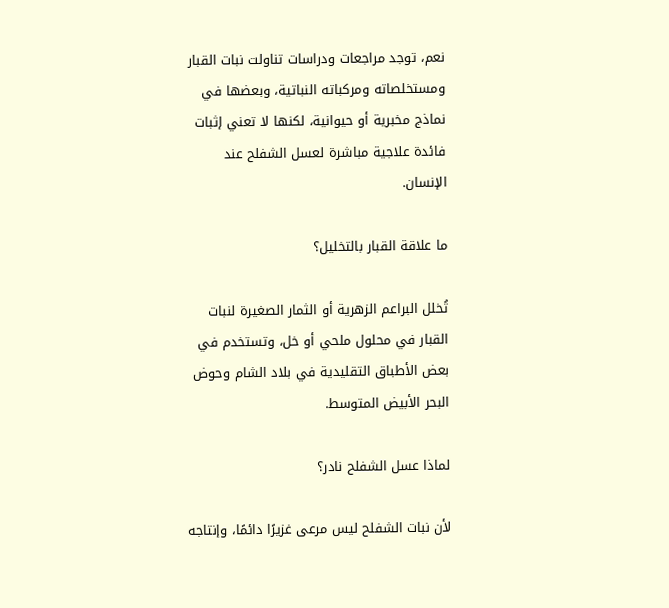نعم، توجد مراجعات ودراسات تناولت نبات القبار ومستخلصاته ومركباته النباتية، وبعضها في نماذج مخبرية أو حيوانية، لكنها لا تعني إثبات فائدة علاجية مباشرة لعسل الشفلح عند الإنسان.

ما علاقة القبار بالتخليل؟

تُخلل البراعم الزهرية أو الثمار الصغيرة لنبات القبار في محلول ملحي أو خل، وتستخدم في بعض الأطباق التقليدية في بلاد الشام وحوض البحر الأبيض المتوسط.

لماذا عسل الشفلح نادر؟

لأن نبات الشفلح ليس مرعى غزيرًا دائمًا، وإنتاجه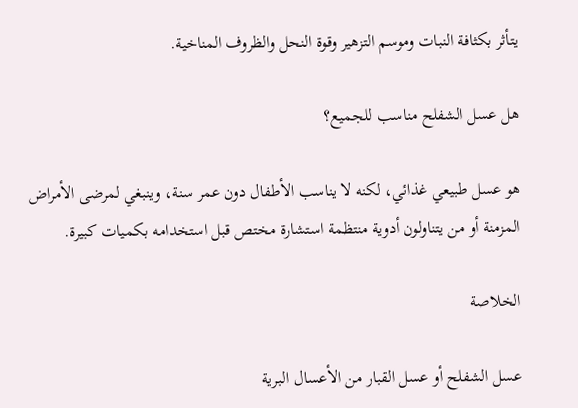يتأثر بكثافة النبات وموسم التزهير وقوة النحل والظروف المناخية.

هل عسل الشفلح مناسب للجميع؟

هو عسل طبيعي غذائي، لكنه لا يناسب الأطفال دون عمر سنة، وينبغي لمرضى الأمراض المزمنة أو من يتناولون أدوية منتظمة استشارة مختص قبل استخدامه بكميات كبيرة.

الخلاصة

عسل الشفلح أو عسل القبار من الأعسال البرية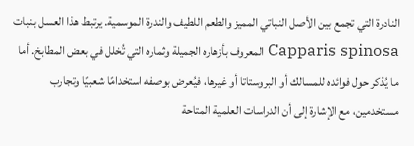النادرة التي تجمع بين الأصل النباتي المميز والطعم اللطيف والندرة الموسمية. يرتبط هذا العسل بنبات Capparis spinosa المعروف بأزهاره الجميلة وثماره التي تُخلل في بعض المطابخ. أما ما يُذكر حول فوائده للمسالك أو البروستاتا أو غيرها، فيُعرض بوصفه استخدامًا شعبيًا وتجارب مستخدمين، مع الإشارة إلى أن الدراسات العلمية المتاحة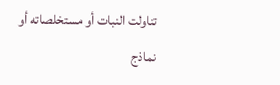تناولت النبات أو مستخلصاته أو نماذج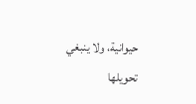حيوانية، ولا ينبغي تحويلها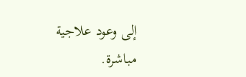إلى وعود علاجية مباشرة.